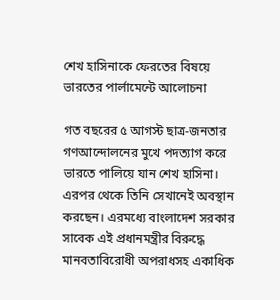শেখ হাসিনাকে ফেরতের বিষয়ে ভারতের পার্লামেন্টে আলোচনা

গত বছরের ৫ আগস্ট ছাত্র-জনতার গণআন্দোলনের মুখে পদত্যাগ করে ভারতে পালিয়ে যান শেখ হাসিনা। এরপর থেকে তিনি সেখানেই অবস্থান করছেন। এরমধ্যে বাংলাদেশ সরকার সাবেক এই প্রধানমন্ত্রীর বিরুদ্ধে মানবতাবিরোধী অপরাধসহ একাধিক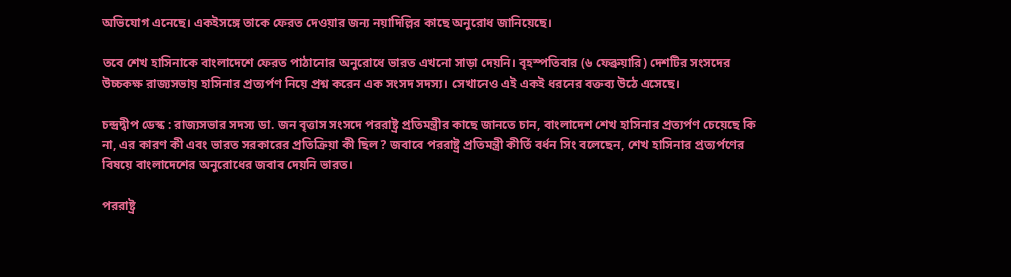অভিযোগ এনেছে। একইসঙ্গে তাকে ফেরত দেওয়ার জন্য নয়াদিল্লির কাছে অনুরোধ জানিয়েছে।

তবে শেখ হাসিনাকে বাংলাদেশে ফেরত পাঠানোর অনুরোধে ভারত এখনো সাড়া দেয়নি। বৃহস্পতিবার (৬ ফেব্রুয়ারি) দেশটির সংসদের উচ্চকক্ষ রাজ্যসভায় হাসিনার প্রত্যর্পণ নিয়ে প্রশ্ন করেন এক সংসদ সদস্য। সেখানেও এই একই ধরনের বক্তব্য উঠে এসেছে।

চন্দ্রদ্বীপ ডেস্ক : রাজ্যসভার সদস্য ডা. জন বৃত্তাস সংসদে পররাষ্ট্র প্রতিমন্ত্রীর কাছে জানতে চান, বাংলাদেশ শেখ হাসিনার প্রত্যর্পণ চেয়েছে কি না, এর কারণ কী এবং ভারত সরকারের প্রতিক্রিয়া কী ছিল? জবাবে পররাষ্ট্র প্রতিমন্ত্রী কীর্তি বর্ধন সিং বলেছেন, শেখ হাসিনার প্রত্যর্পণের বিষয়ে বাংলাদেশের অনুরোধের জবাব দেয়নি ভারত।

পররাষ্ট্র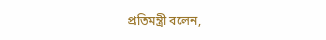প্রতিমন্ত্রী বলেন,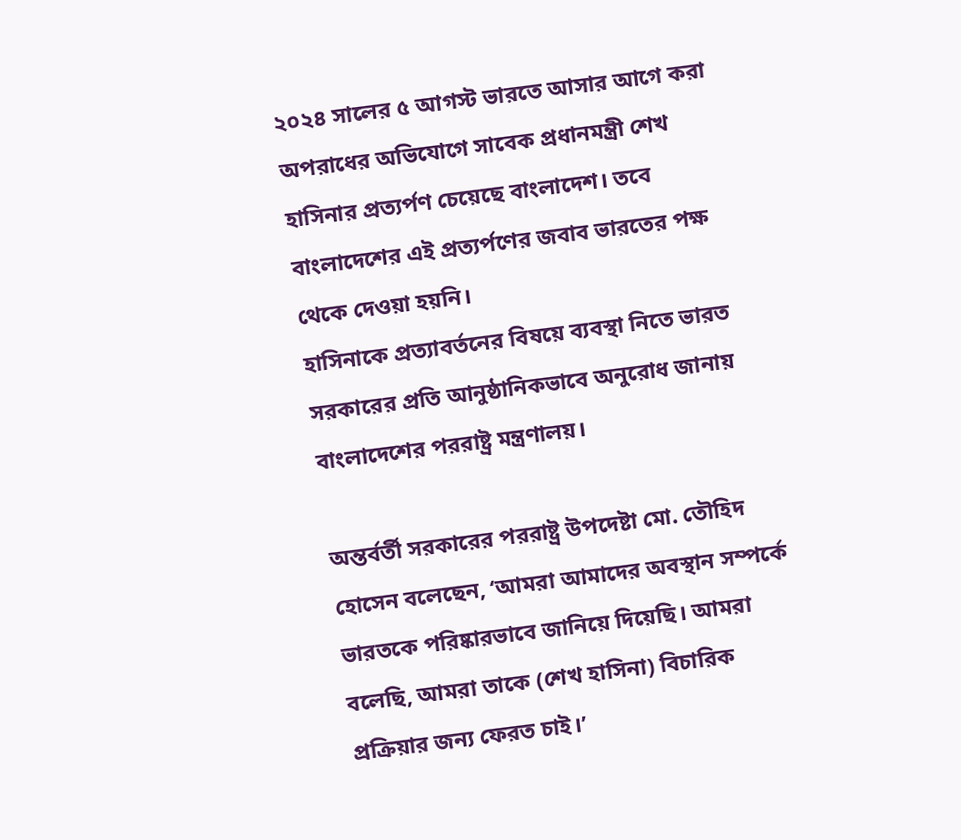২০২৪ সালের ৫ আগস্ট ভারতে আসার আগে করা অপরাধের অভিযোগে সাবেক প্রধানমন্ত্রী শেখ হাসিনার প্রত্যর্পণ চেয়েছে বাংলাদেশ। তবে বাংলাদেশের এই প্রত্যর্পণের জবাব ভারতের পক্ষ থেকে দেওয়া হয়নি।
হাসিনাকে প্রত্যাবর্তনের বিষয়ে ব্যবস্থা নিতে ভারত সরকারের প্রতি আনুষ্ঠানিকভাবে অনুরোধ জানায় বাংলাদেশের পররাষ্ট্র মন্ত্রণালয়।

অন্তর্বর্তী সরকারের পররাষ্ট্র উপদেষ্টা মো. তৌহিদ হোসেন বলেছেন, ‘আমরা আমাদের অবস্থান সম্পর্কে ভারতকে পরিষ্কারভাবে জানিয়ে দিয়েছি। আমরা বলেছি, আমরা তাকে (শেখ হাসিনা) বিচারিক প্রক্রিয়ার জন্য ফেরত চাই।’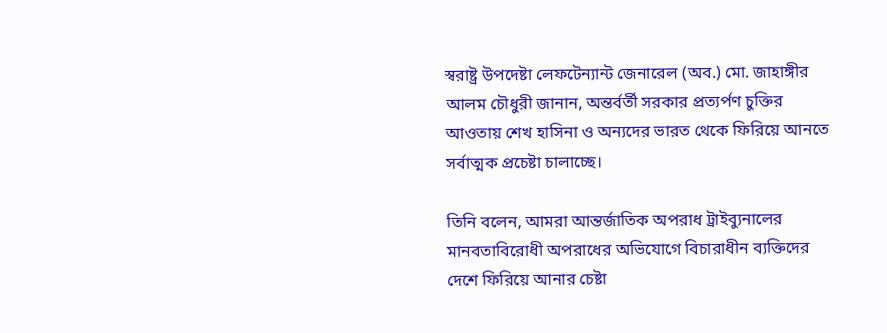স্বরাষ্ট্র উপদেষ্টা লেফটেন্যান্ট জেনারেল (অব.) মো. জাহাঙ্গীর আলম চৌধুরী জানান, অন্তর্বর্তী সরকার প্রত্যর্পণ চুক্তির আওতায় শেখ হাসিনা ও অন্যদের ভারত থেকে ফিরিয়ে আনতে সর্বাত্মক প্রচেষ্টা চালাচ্ছে।

তিনি বলেন, আমরা আন্তর্জাতিক অপরাধ ট্রাইব্যুনালের মানবতাবিরোধী অপরাধের অভিযোগে বিচারাধীন ব্যক্তিদের দেশে ফিরিয়ে আনার চেষ্টা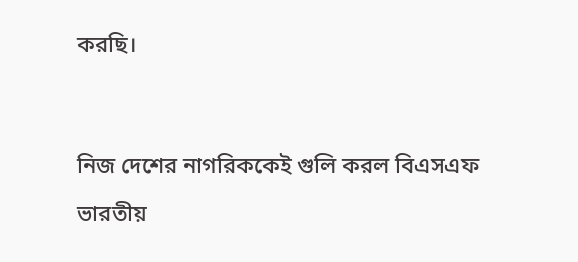করছি।




নিজ দেশের নাগরিককেই গুলি করল বিএসএফ

ভারতীয়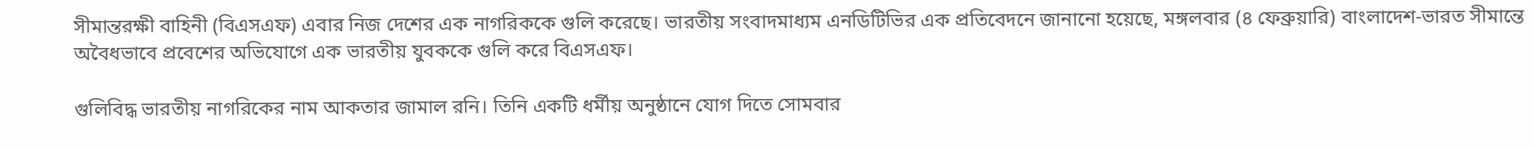সীমান্তরক্ষী বাহিনী (বিএসএফ) এবার নিজ দেশের এক নাগরিককে গুলি করেছে। ভারতীয় সংবাদমাধ্যম এনডিটিভির এক প্রতিবেদনে জানানো হয়েছে, মঙ্গলবার (৪ ফেব্রুয়ারি) বাংলাদেশ-ভারত সীমান্তে অবৈধভাবে প্রবেশের অভিযোগে এক ভারতীয় যুবককে গুলি করে বিএসএফ।

গুলিবিদ্ধ ভারতীয় নাগরিকের নাম আকতার জামাল রনি। তিনি একটি ধর্মীয় অনুষ্ঠানে যোগ দিতে সোমবার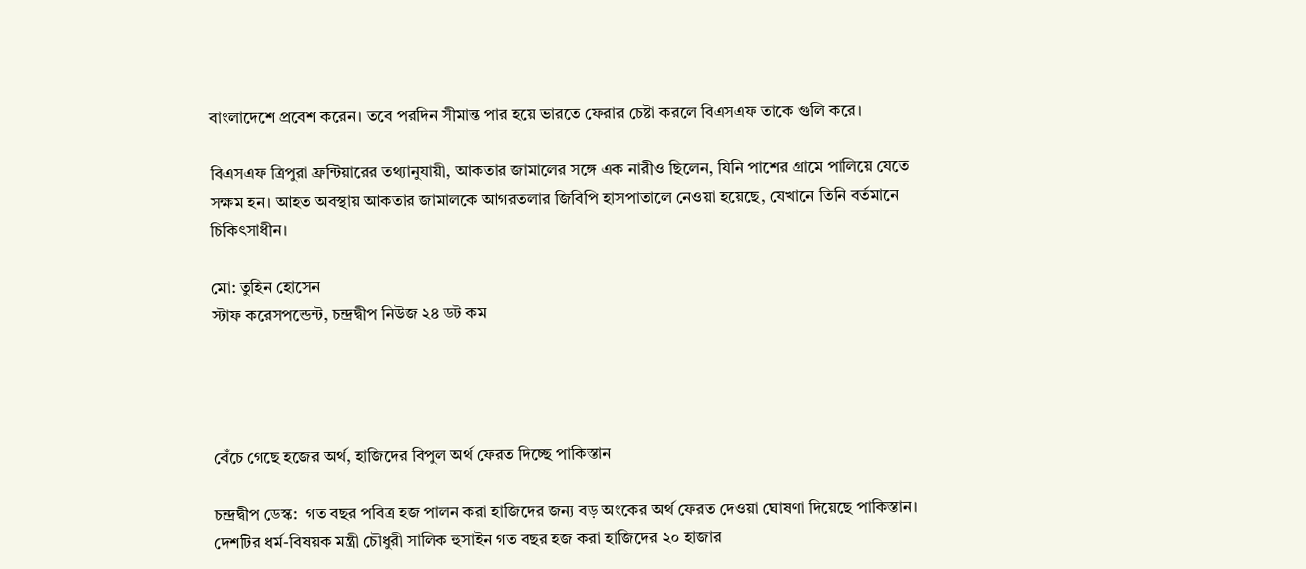বাংলাদেশে প্রবেশ করেন। তবে পরদিন সীমান্ত পার হয়ে ভারতে ফেরার চেষ্টা করলে বিএসএফ তাকে গুলি করে।

বিএসএফ ত্রিপুরা ফ্রন্টিয়ারের তথ্যানুযায়ী, আকতার জামালের সঙ্গে এক নারীও ছিলেন, যিনি পাশের গ্রামে পালিয়ে যেতে সক্ষম হন। আহত অবস্থায় আকতার জামালকে আগরতলার জিবিপি হাসপাতালে নেওয়া হয়েছে, যেখানে তিনি বর্তমানে চিকিৎসাধীন।

মো: তুহিন হোসেন
স্টাফ করেসপন্ডেন্ট, চন্দ্রদ্বীপ নিউজ ২৪ ডট কম




বেঁচে গেছে হজের অর্থ, হাজিদের বিপুল অর্থ ফেরত দিচ্ছে পাকিস্তান

চন্দ্রদ্বীপ ডেস্ক:  গত বছর পবিত্র হজ পালন করা হাজিদের জন্য বড় অংকের অর্থ ফেরত দেওয়া ঘোষণা দিয়েছে পাকিস্তান। দেশটির ধর্ম-বিষয়ক মন্ত্রী চৌধুরী সালিক হুসাইন গত বছর হজ করা হাজিদের ২০ হাজার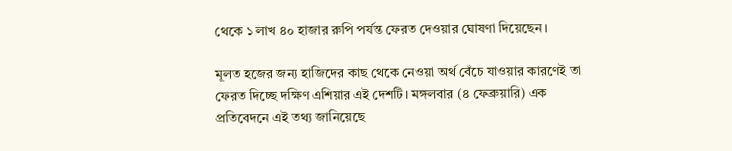থেকে ১ লাখ ৪০ হাজার রুপি পর্যন্ত ফেরত দেওয়ার ঘোষণা দিয়েছেন।

মূলত হজের জন্য হাজিদের কাছ থেকে নেওয়া অর্থ বেঁচে যাওয়ার কারণেই তা ফেরত দিচ্ছে দক্ষিণ এশিয়ার এই দেশটি। মঙ্গলবার (৪ ফেব্রুয়ারি) এক প্রতিবেদনে এই তথ্য জানিয়েছে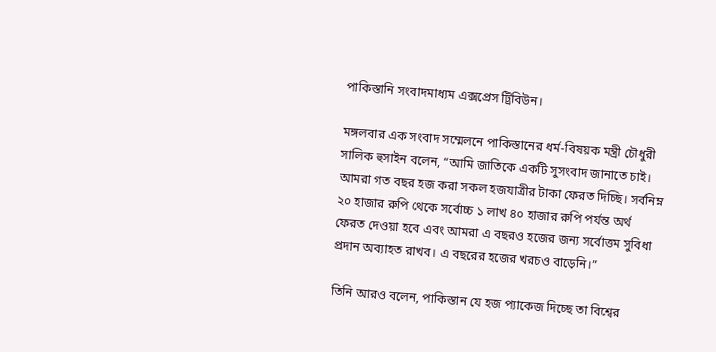পাকিস্তানি সংবাদমাধ্যম এক্সপ্রেস ট্রিবিউন।

মঙ্গলবার এক সংবাদ সম্মেলনে পাকিস্তানের ধর্ম-বিষয়ক মন্ত্রী চৌধুরী সালিক হুসাইন বলেন, “আমি জাতিকে একটি সুসংবাদ জানাতে চাই। আমরা গত বছর হজ করা সকল হজযাত্রীর টাকা ফেরত দিচ্ছি। সর্বনিম্ন ২০ হাজার রুপি থেকে সর্বোচ্চ ১ লাখ ৪০ হাজার রুপি পর্যন্ত অর্থ ফেরত দেওয়া হবে এবং আমরা এ বছরও হজের জন্য সর্বোত্তম সুবিধা প্রদান অব্যাহত রাখব। এ বছরের হজের খরচও বাড়েনি।”

তিনি আরও বলেন, পাকিস্তান যে হজ প্যাকেজ দিচ্ছে তা বিশ্বের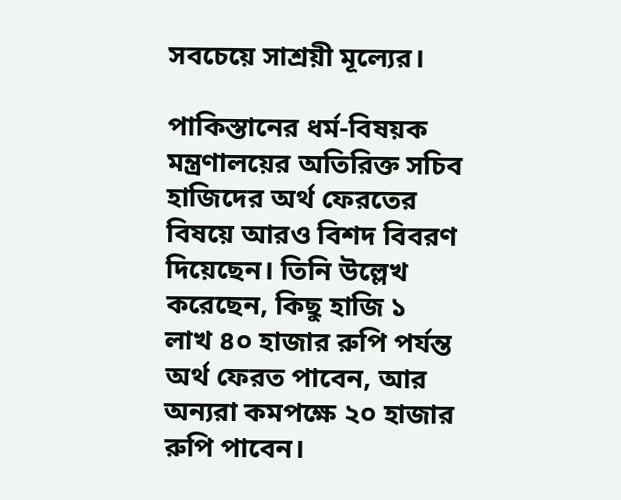সবচেয়ে সাশ্রয়ী মূল্যের।

পাকিস্তানের ধর্ম-বিষয়ক মন্ত্রণালয়ের অতিরিক্ত সচিব হাজিদের অর্থ ফেরতের বিষয়ে আরও বিশদ বিবরণ দিয়েছেন। তিনি উল্লেখ করেছেন, কিছু হাজি ১ লাখ ৪০ হাজার রুপি পর্যন্ত অর্থ ফেরত পাবেন, আর অন্যরা কমপক্ষে ২০ হাজার রুপি পাবেন।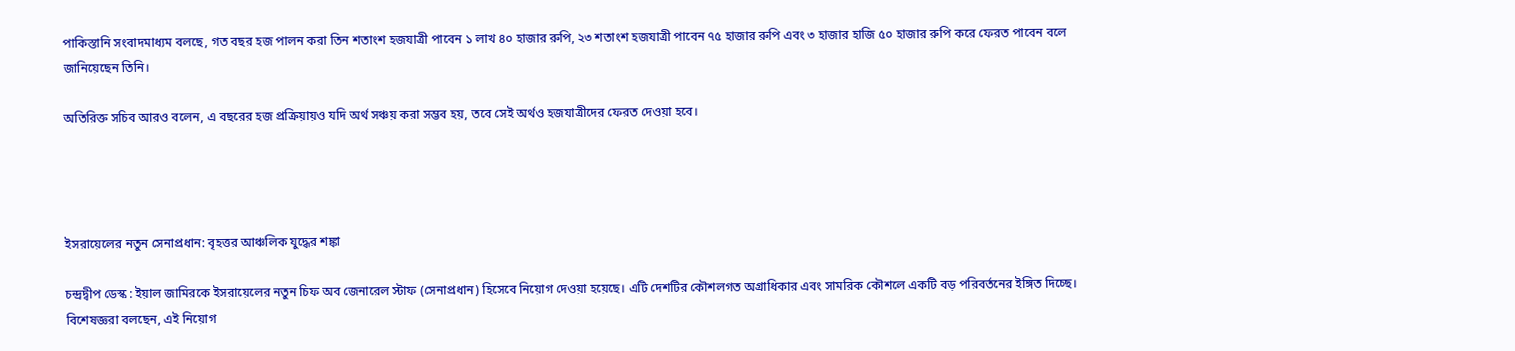পাকিস্তানি সংবাদমাধ্যম বলছে, গত বছর হজ পালন করা তিন শতাংশ হজযাত্রী পাবেন ১ লাখ ৪০ হাজার রুপি, ২৩ শতাংশ হজযাত্রী পাবেন ৭৫ হাজার রুপি এবং ৩ হাজার হাজি ৫০ হাজার রুপি করে ফেরত পাবেন বলে জানিয়েছেন তিনি।

অতিরিক্ত সচিব আরও বলেন, এ বছরের হজ প্রক্রিয়ায়ও যদি অর্থ সঞ্চয় করা সম্ভব হয়, তবে সেই অর্থও হজযাত্রীদের ফেরত দেওয়া হবে।




ইসরায়েলের নতুন সেনাপ্রধান: বৃহত্তর আঞ্চলিক যুদ্ধের শঙ্কা

চন্দ্রদ্বীপ ডেস্ক : ইয়াল জামিরকে ইসরায়েলের নতুন চিফ অব জেনারেল স্টাফ (সেনাপ্রধান) হিসেবে নিয়োগ দেওয়া হয়েছে। এটি দেশটির কৌশলগত অগ্রাধিকার এবং সামরিক কৌশলে একটি বড় পরিবর্তনের ইঙ্গিত দিচ্ছে। বিশেষজ্ঞরা বলছেন, এই নিয়োগ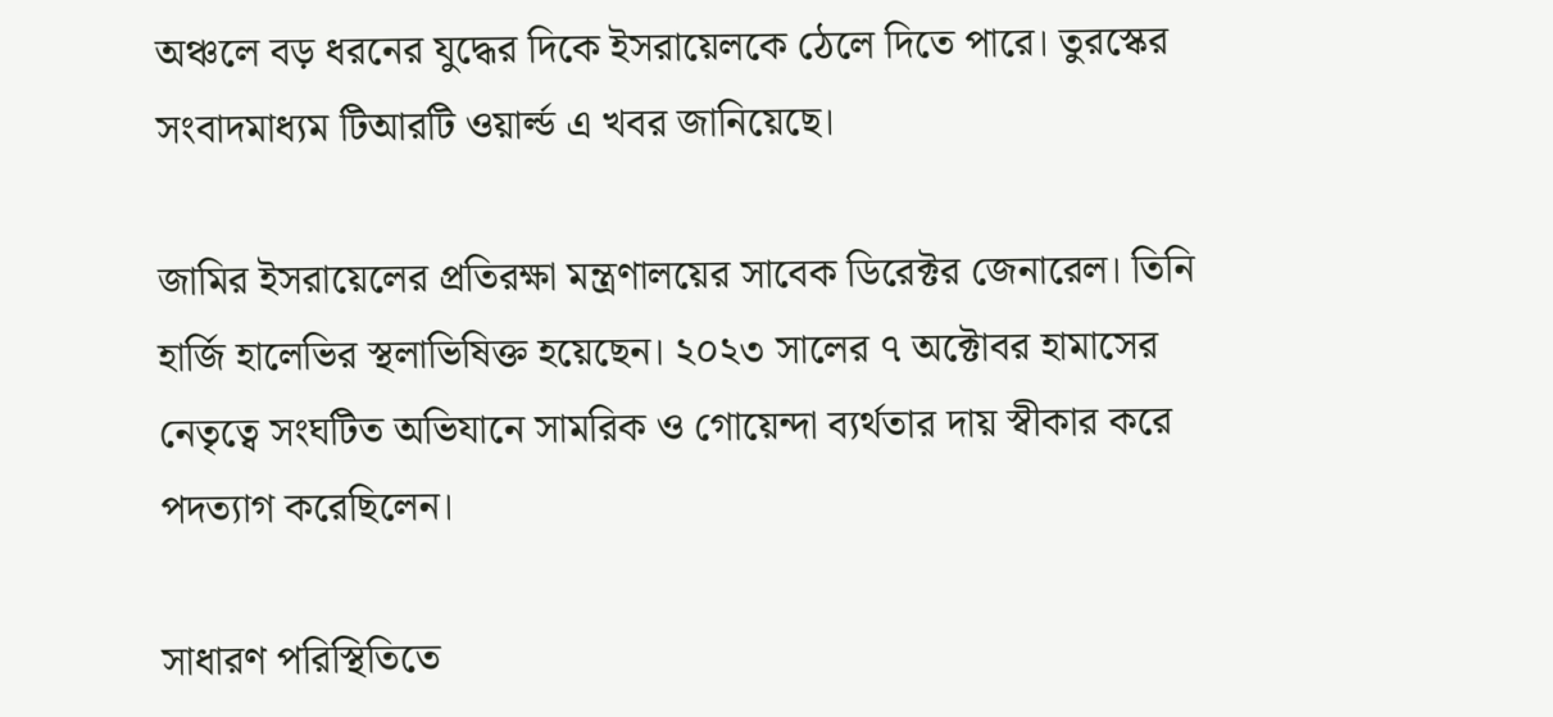অঞ্চলে বড় ধরনের যুদ্ধের দিকে ইসরায়েলকে ঠেলে দিতে পারে। তুরস্কের সংবাদমাধ্যম টিআরটি ওয়ার্ল্ড এ খবর জানিয়েছে।

জামির ইসরায়েলের প্রতিরক্ষা মন্ত্রণালয়ের সাবেক ডিরেক্টর জেনারেল। তিনি হার্জি হালেভির স্থলাভিষিক্ত হয়েছেন। ২০২৩ সালের ৭ অক্টোবর হামাসের নেতৃত্বে সংঘটিত অভিযানে সামরিক ও গোয়েন্দা ব্যর্থতার দায় স্বীকার করে পদত্যাগ করেছিলেন।

সাধারণ পরিস্থিতিতে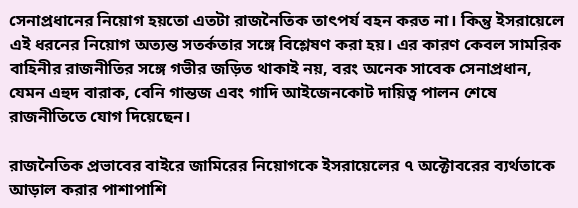সেনাপ্রধানের নিয়োগ হয়তো এতটা রাজনৈতিক তাৎপর্য বহন করত না। কিন্তু ইসরায়েলে এই ধরনের নিয়োগ অত্যন্ত সতর্কতার সঙ্গে বিশ্লেষণ করা হয়। এর কারণ কেবল সামরিক বাহিনীর রাজনীতির সঙ্গে গভীর জড়িত থাকাই নয়, বরং অনেক সাবেক সেনাপ্রধান, যেমন এহুদ বারাক, বেনি গান্তজ এবং গাদি আইজেনকোট দায়িত্ব পালন শেষে রাজনীতিতে যোগ দিয়েছেন।

রাজনৈতিক প্রভাবের বাইরে জামিরের নিয়োগকে ইসরায়েলের ৭ অক্টোবরের ব্যর্থতাকে আড়াল করার পাশাপাশি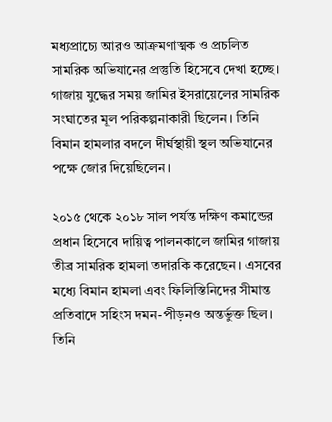মধ্যপ্রাচ্যে আরও আক্রমণাত্মক ও প্রচলিত সামরিক অভিযানের প্রস্তুতি হিসেবে দেখা হচ্ছে। গাজায় যুদ্ধের সময় জামির ইসরায়েলের সামরিক সংঘাতের মূল পরিকল্পনাকারী ছিলেন। তিনি বিমান হামলার বদলে দীর্ঘস্থায়ী স্থল অভিযানের পক্ষে জোর দিয়েছিলেন।

২০১৫ থেকে ২০১৮ সাল পর্যন্ত দক্ষিণ কমান্ডের প্রধান হিসেবে দায়িত্ব পালনকালে জামির গাজায় তীব্র সামরিক হামলা তদারকি করেছেন। এসবের মধ্যে বিমান হামলা এবং ফিলিস্তিনিদের সীমান্ত প্রতিবাদে সহিংস দমন-পীড়নও অন্তর্ভুক্ত ছিল। তিনি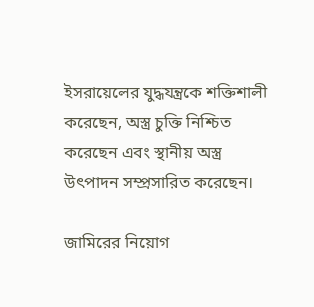ইসরায়েলের যুদ্ধযন্ত্রকে শক্তিশালী করেছেন, অস্ত্র চুক্তি নিশ্চিত করেছেন এবং স্থানীয় অস্ত্র উৎপাদন সম্প্রসারিত করেছেন।

জামিরের নিয়োগ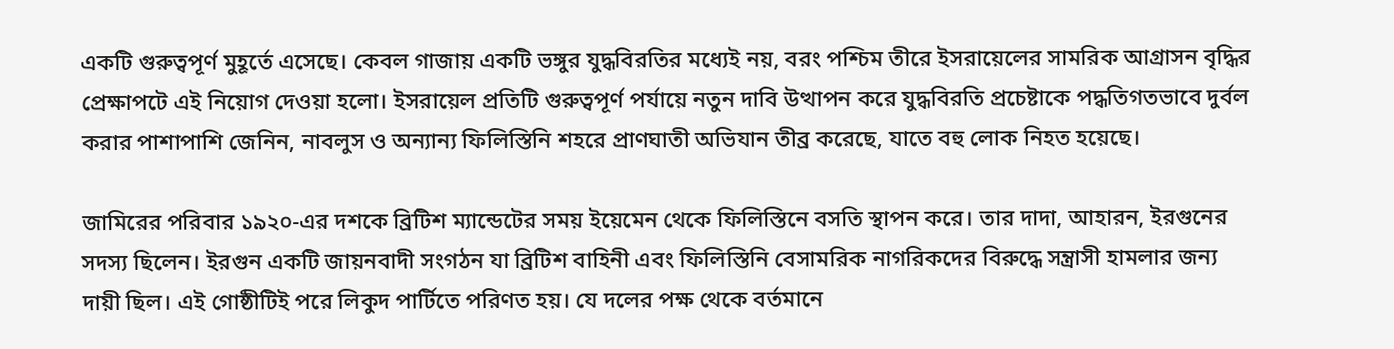একটি গুরুত্বপূর্ণ মুহূর্তে এসেছে। কেবল গাজায় একটি ভঙ্গুর যুদ্ধবিরতির মধ্যেই নয়, বরং পশ্চিম তীরে ইসরায়েলের সামরিক আগ্রাসন বৃদ্ধির প্রেক্ষাপটে এই নিয়োগ দেওয়া হলো। ইসরায়েল প্রতিটি গুরুত্বপূর্ণ পর্যায়ে নতুন দাবি উত্থাপন করে যুদ্ধবিরতি প্রচেষ্টাকে পদ্ধতিগতভাবে দুর্বল করার পাশাপাশি জেনিন, নাবলুস ও অন্যান্য ফিলিস্তিনি শহরে প্রাণঘাতী অভিযান তীব্র করেছে, যাতে বহু লোক নিহত হয়েছে।

জামিরের পরিবার ১৯২০-এর দশকে ব্রিটিশ ম্যান্ডেটের সময় ইয়েমেন থেকে ফিলিস্তিনে বসতি স্থাপন করে। তার দাদা, আহারন, ইরগুনের সদস্য ছিলেন। ইরগুন একটি জায়নবাদী সংগঠন যা ব্রিটিশ বাহিনী এবং ফিলিস্তিনি বেসামরিক নাগরিকদের বিরুদ্ধে সন্ত্রাসী হামলার জন্য দায়ী ছিল। এই গোষ্ঠীটিই পরে লিকুদ পার্টিতে পরিণত হয়। যে দলের পক্ষ থেকে বর্তমানে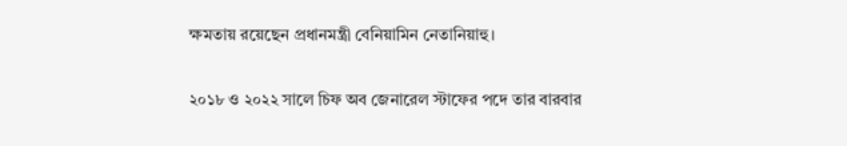ক্ষমতায় রয়েছেন প্রধানমন্ত্রী বেনিয়ামিন নেতানিয়াহু।

২০১৮ ও ২০২২ সালে চিফ অব জেনারেল স্টাফের পদে তার বারবার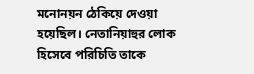মনোনয়ন ঠেকিয়ে দেওয়া হয়েছিল। নেতানিয়াহুর লোক হিসেবে পরিচিতি তাকে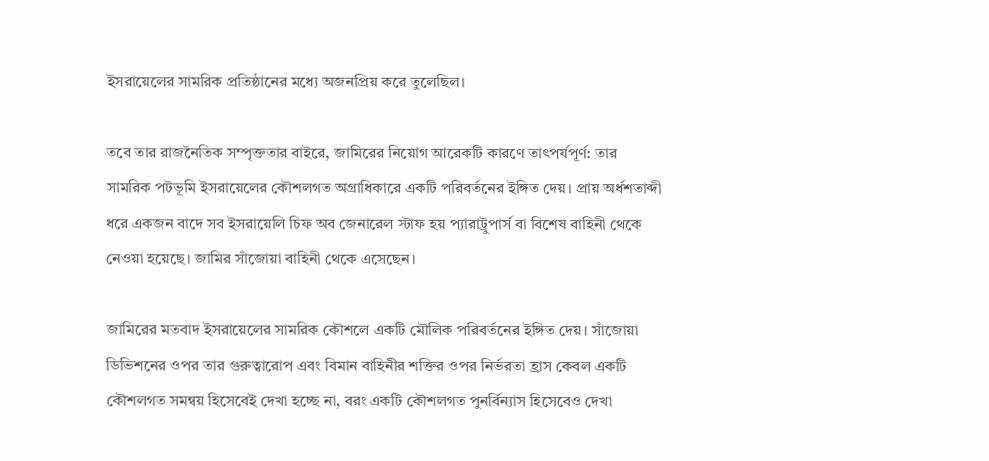ইসরায়েলের সামরিক প্রতিষ্ঠানের মধ্যে অজনপ্রিয় করে তুলেছিল।

তবে তার রাজনৈতিক সম্পৃক্ততার বাইরে, জামিরের নিয়োগ আরেকটি কারণে তাৎপর্যপূর্ণ: তার সামরিক পটভূমি ইসরায়েলের কৌশলগত অগ্রাধিকারে একটি পরিবর্তনের ইঙ্গিত দেয়। প্রায় অর্ধশতাব্দী ধরে একজন বাদে সব ইসরায়েলি চিফ অব জেনারেল স্টাফ হয় প্যারাট্রুপার্স বা বিশেষ বাহিনী থেকে নেওয়া হয়েছে। জামির সাঁজোয়া বাহিনী থেকে এসেছেন।

জামিরের মতবাদ ইসরায়েলের সামরিক কৌশলে একটি মৌলিক পরিবর্তনের ইঙ্গিত দেয়। সাঁজোয়া ডিভিশনের ওপর তার গুরুত্বারোপ এবং বিমান বাহিনীর শক্তির ওপর নির্ভরতা হ্রাস কেবল একটি কৌশলগত সমন্বয় হিসেবেই দেখা হচ্ছে না, বরং একটি কৌশলগত পুনর্বিন্যাস হিসেবেও দেখা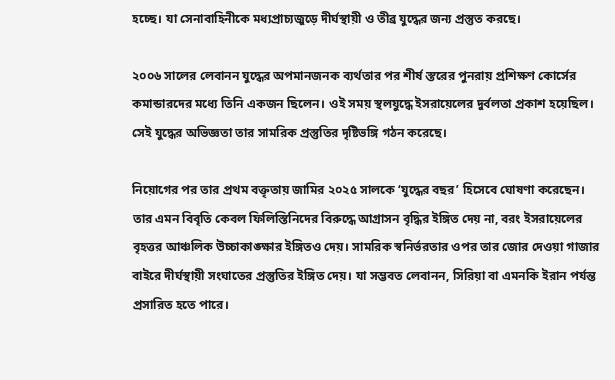হচ্ছে। যা সেনাবাহিনীকে মধ্যপ্রাচ্যজুড়ে দীর্ঘস্থায়ী ও তীব্র যুদ্ধের জন্য প্রস্তুত করছে।

২০০৬ সালের লেবানন যুদ্ধের অপমানজনক ব্যর্থতার পর শীর্ষ স্তরের পুনরায় প্রশিক্ষণ কোর্সের কমান্ডারদের মধ্যে তিনি একজন ছিলেন। ওই সময় স্থলযুদ্ধে ইসরায়েলের দুর্বলতা প্রকাশ হয়েছিল। সেই যুদ্ধের অভিজ্ঞতা তার সামরিক প্রস্তুতির দৃষ্টিভঙ্গি গঠন করেছে।

নিয়োগের পর তার প্রথম বক্তৃতায় জামির ২০২৫ সালকে ‘যুদ্ধের বছর’ হিসেবে ঘোষণা করেছেন। তার এমন বিবৃতি কেবল ফিলিস্তিনিদের বিরুদ্ধে আগ্রাসন বৃদ্ধির ইঙ্গিত দেয় না, বরং ইসরায়েলের বৃহত্তর আঞ্চলিক উচ্চাকাঙ্ক্ষার ইঙ্গিতও দেয়। সামরিক স্বনির্ভরতার ওপর তার জোর দেওয়া গাজার বাইরে দীর্ঘস্থায়ী সংঘাতের প্রস্তুতির ইঙ্গিত দেয়। যা সম্ভবত লেবানন, সিরিয়া বা এমনকি ইরান পর্যন্ত প্রসারিত হতে পারে।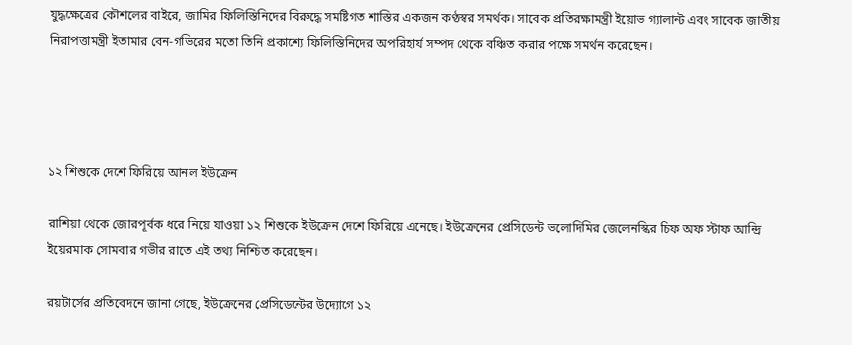যুদ্ধক্ষেত্রের কৌশলের বাইরে, জামির ফিলিস্তিনিদের বিরুদ্ধে সমষ্টিগত শাস্তির একজন কণ্ঠস্বর সমর্থক। সাবেক প্রতিরক্ষামন্ত্রী ইয়োভ গ্যালান্ট এবং সাবেক জাতীয় নিরাপত্তামন্ত্রী ইতামার বেন-গভিরের মতো তিনি প্রকাশ্যে ফিলিস্তিনিদের অপরিহার্য সম্পদ থেকে বঞ্চিত করার পক্ষে সমর্থন করেছেন।




১২ শিশুকে দেশে ফিরিয়ে আনল ইউক্রেন

রাশিয়া থেকে জোরপূর্বক ধরে নিয়ে যাওয়া ১২ শিশুকে ইউক্রেন দেশে ফিরিয়ে এনেছে। ইউক্রেনের প্রেসিডেন্ট ভলোদিমির জেলেনস্কির চিফ অফ স্টাফ আন্দ্রি ইয়েরমাক সোমবার গভীর রাতে এই তথ্য নিশ্চিত করেছেন।

রয়টার্সের প্রতিবেদনে জানা গেছে, ইউক্রেনের প্রেসিডেন্টের উদ্যোগে ১২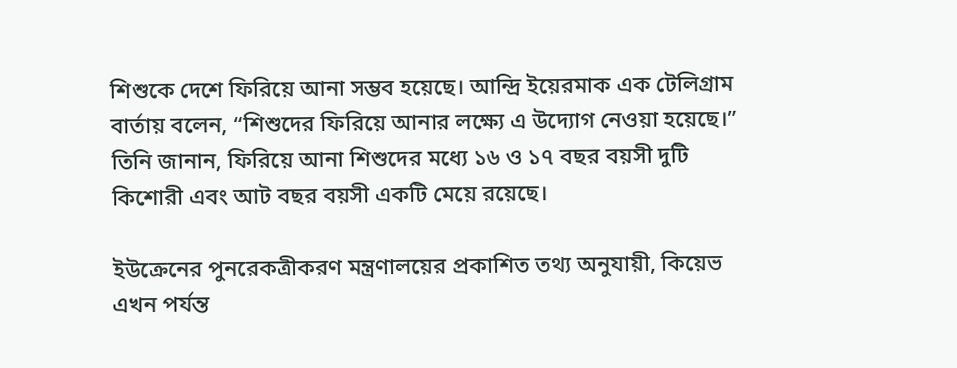শিশুকে দেশে ফিরিয়ে আনা সম্ভব হয়েছে। আন্দ্রি ইয়েরমাক এক টেলিগ্রাম বার্তায় বলেন, “শিশুদের ফিরিয়ে আনার লক্ষ্যে এ উদ্যোগ নেওয়া হয়েছে।” তিনি জানান, ফিরিয়ে আনা শিশুদের মধ্যে ১৬ ও ১৭ বছর বয়সী দুটি কিশোরী এবং আট বছর বয়সী একটি মেয়ে রয়েছে।

ইউক্রেনের পুনরেকত্রীকরণ মন্ত্রণালয়ের প্রকাশিত তথ্য অনুযায়ী, কিয়েভ এখন পর্যন্ত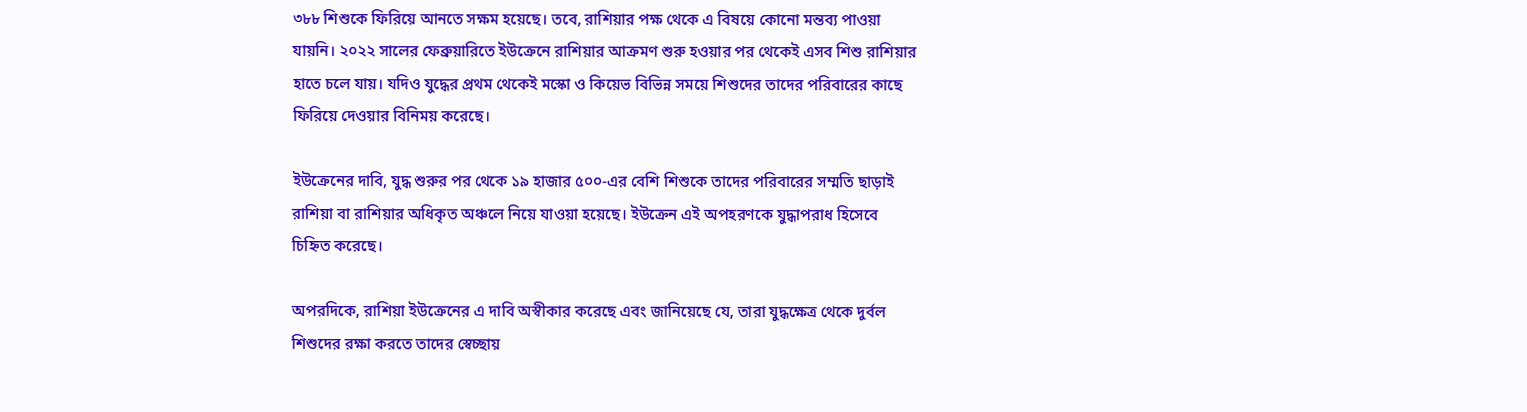৩৮৮ শিশুকে ফিরিয়ে আনতে সক্ষম হয়েছে। তবে, রাশিয়ার পক্ষ থেকে এ বিষয়ে কোনো মন্তব্য পাওয়া যায়নি। ২০২২ সালের ফেব্রুয়ারিতে ইউক্রেনে রাশিয়ার আক্রমণ শুরু হওয়ার পর থেকেই এসব শিশু রাশিয়ার হাতে চলে যায়। যদিও যুদ্ধের প্রথম থেকেই মস্কো ও কিয়েভ বিভিন্ন সময়ে শিশুদের তাদের পরিবারের কাছে ফিরিয়ে দেওয়ার বিনিময় করেছে।

ইউক্রেনের দাবি, যুদ্ধ শুরুর পর থেকে ১৯ হাজার ৫০০-এর বেশি শিশুকে তাদের পরিবারের সম্মতি ছাড়াই রাশিয়া বা রাশিয়ার অধিকৃত অঞ্চলে নিয়ে যাওয়া হয়েছে। ইউক্রেন এই অপহরণকে যুদ্ধাপরাধ হিসেবে চিহ্নিত করেছে।

অপরদিকে, রাশিয়া ইউক্রেনের এ দাবি অস্বীকার করেছে এবং জানিয়েছে যে, তারা যুদ্ধক্ষেত্র থেকে দুর্বল শিশুদের রক্ষা করতে তাদের স্বেচ্ছায়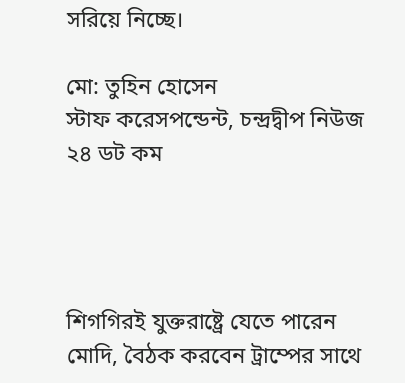সরিয়ে নিচ্ছে।

মো: তুহিন হোসেন
স্টাফ করেসপন্ডেন্ট, চন্দ্রদ্বীপ নিউজ ২৪ ডট কম




শিগগিরই যুক্তরাষ্ট্রে যেতে পারেন মোদি, বৈঠক করবেন ট্রাম্পের সাথে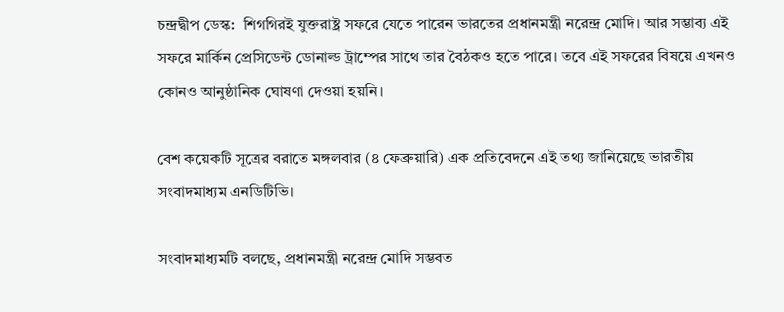চন্দ্রদ্বীপ ডেস্ক:  শিগগিরই যুক্তরাষ্ট্র সফরে যেতে পারেন ভারতের প্রধানমন্ত্রী নরেন্দ্র মোদি। আর সম্ভাব্য এই সফরে মার্কিন প্রেসিডেন্ট ডোনাল্ড ট্রাম্পের সাথে তার বৈঠকও হতে পারে। তবে এই সফরের বিষয়ে এখনও কোনও আনুষ্ঠানিক ঘোষণা দেওয়া হয়নি।

বেশ কয়েকটি সূত্রের বরাতে মঙ্গলবার (৪ ফেব্রুয়ারি) এক প্রতিবেদনে এই তথ্য জানিয়েছে ভারতীয় সংবাদমাধ্যম এনডিটিভি।

সংবাদমাধ্যমটি বলছে, প্রধানমন্ত্রী নরেন্দ্র মোদি সম্ভবত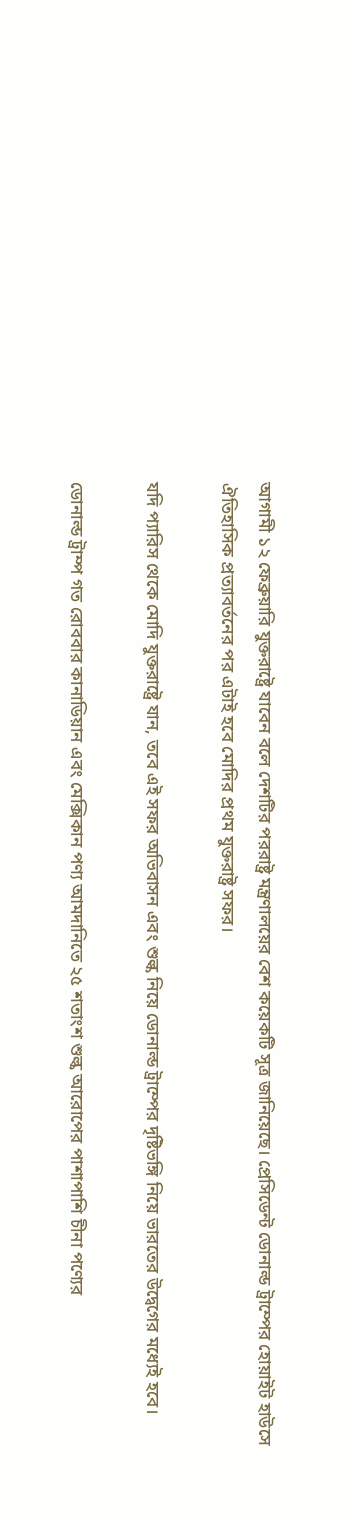আগামী ১২ ফেব্রুয়ারি যুক্তরাষ্ট্রে যাবেন বলে দেশটির পররাষ্ট্র মন্ত্রণালয়ের বেশ কয়েকটি সূত্র জানিয়েছে। প্রেসিডেন্ট ডোনাল্ড ট্রাম্পের হোয়াইট হাউসে ঐতিহাসিক প্রত্যাবর্তনের পর এটাই হবে মোদির প্রথম যুক্তরাষ্ট্র সফর।

যদি প্যারিস থেকে মোদি যুক্তরাষ্ট্রে যান, তবে এই সফর অভিবাসন এবং শুল্ক নিয়ে ডোনাল্ড ট্রাম্পের দৃষ্টিভঙ্গি নিয়ে ভারতের উদ্বেগের মধ্যেই হবে।

ডোনাল্ড ট্রাম্প গত রোববার কানাডিয়ান এবং মেক্সিকান পণ্য আমদানিতে ২৫ শতাংশ শুল্ক আরোপের পাশাপাশি চীনা পণ্যের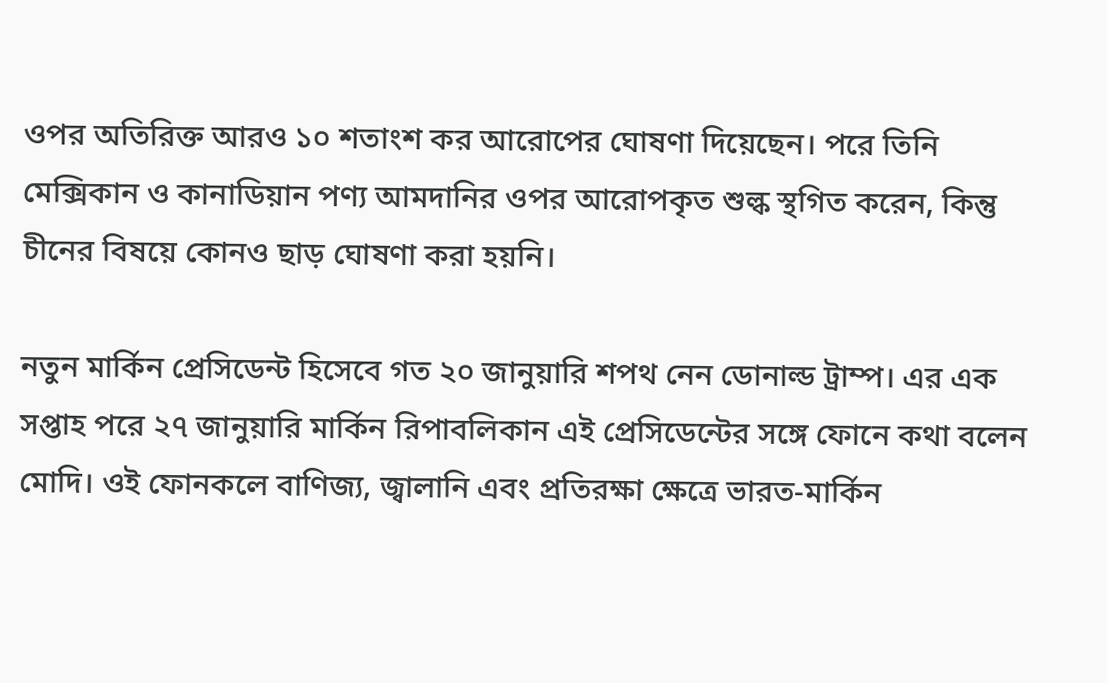ওপর অতিরিক্ত আরও ১০ শতাংশ কর আরোপের ঘোষণা দিয়েছেন। পরে তিনি মেক্সিকান ও কানাডিয়ান পণ্য আমদানির ওপর আরোপকৃত শুল্ক স্থগিত করেন, কিন্তু চীনের বিষয়ে কোনও ছাড় ঘোষণা করা হয়নি।

নতুন মার্কিন প্রেসিডেন্ট হিসেবে গত ২০ জানুয়ারি শপথ নেন ডোনাল্ড ট্রাম্প। এর এক সপ্তাহ পরে ২৭ জানুয়ারি মার্কিন রিপাবলিকান এই প্রেসিডেন্টের সঙ্গে ফোনে কথা বলেন মোদি। ওই ফোনকলে বাণিজ্য, জ্বালানি এবং প্রতিরক্ষা ক্ষেত্রে ভারত-মার্কিন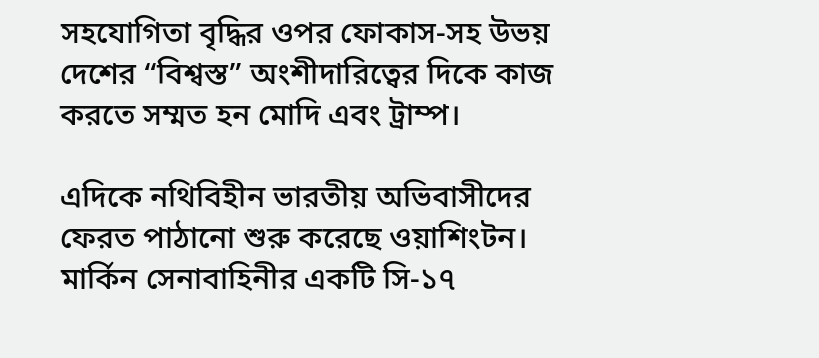সহযোগিতা বৃদ্ধির ওপর ফোকাস-সহ উভয় দেশের “বিশ্বস্ত” অংশীদারিত্বের দিকে কাজ করতে সম্মত হন মোদি এবং ট্রাম্প।

এদিকে নথিবিহীন ভারতীয় অভিবাসীদের ফেরত পাঠানো শুরু করেছে ওয়াশিংটন। মার্কিন সেনাবাহিনীর একটি সি-১৭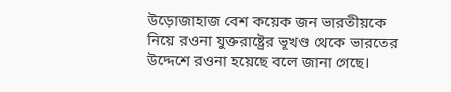উড়োজাহাজ বেশ কয়েক জন ভারতীয়কে নিয়ে রওনা যুক্তরাষ্ট্রের ভূখণ্ড থেকে ভারতের উদ্দেশে রওনা হয়েছে বলে জানা গেছে।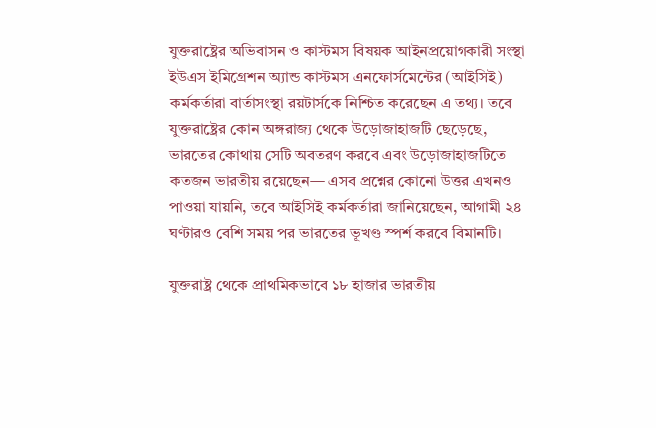যুক্তরাষ্ট্রের অভিবাসন ও কাস্টমস বিষয়ক আইনপ্রয়োগকারী সংস্থা ইউএস ইমিগ্রেশন অ্যান্ড কাস্টমস এনফোর্সমেন্টের (আইসিই) কর্মকর্তারা বার্তাসংস্থা রয়টার্সকে নিশ্চিত করেছেন এ তথ্য। তবে যুক্তরাষ্ট্রের কোন অঙ্গরাজ্য থেকে উড়োজাহাজটি ছেড়েছে, ভারতের কোথায় সেটি অবতরণ করবে এবং উড়োজাহাজটিতে কতজন ভারতীয় রয়েছেন— এসব প্রশ্নের কোনো উত্তর এখনও পাওয়া যায়নি, তবে আইসিই কর্মকর্তারা জানিয়েছেন, আগামী ২৪ ঘণ্টারও বেশি সময় পর ভারতের ভূখণ্ড স্পর্শ করবে বিমানটি।

যুক্তরাষ্ট্র থেকে প্রাথমিকভাবে ১৮ হাজার ভারতীয়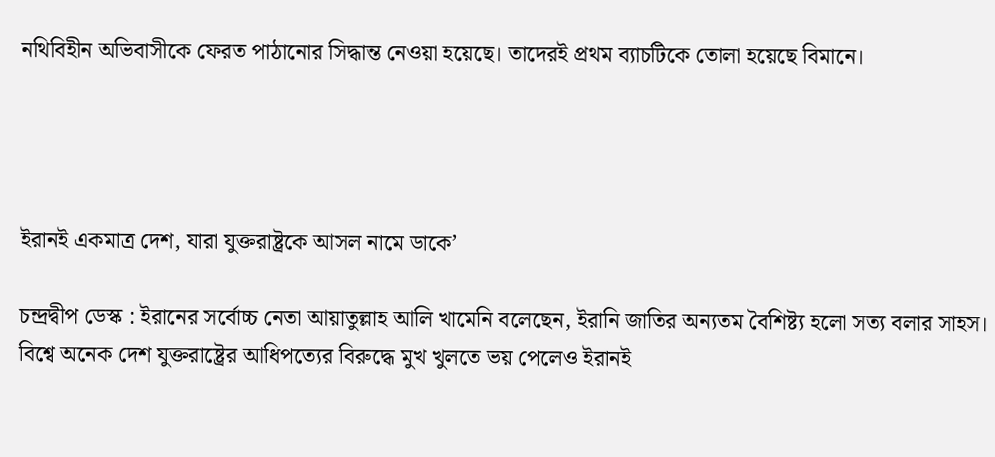নথিবিহীন অভিবাসীকে ফেরত পাঠানোর সিদ্ধান্ত নেওয়া হয়েছে। তাদেরই প্রথম ব্যাচটিকে তোলা হয়েছে বিমানে।




ইরানই একমাত্র দেশ, যারা যুক্তরাষ্ট্রকে আসল নামে ডাকে’

চন্দ্রদ্বীপ ডেস্ক : ইরানের সর্বোচ্চ নেতা আয়াতুল্লাহ আলি খামেনি বলেছেন, ইরানি জাতির অন্যতম বৈশিষ্ট্য হলো সত্য বলার সাহস। বিশ্বে অনেক দেশ যুক্তরাষ্ট্রের আধিপত্যের বিরুদ্ধে মুখ খুলতে ভয় পেলেও ইরানই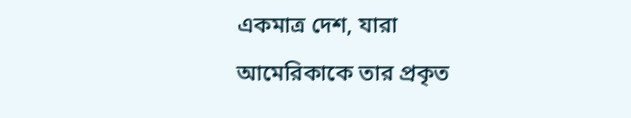একমাত্র দেশ, যারা আমেরিকাকে তার প্রকৃত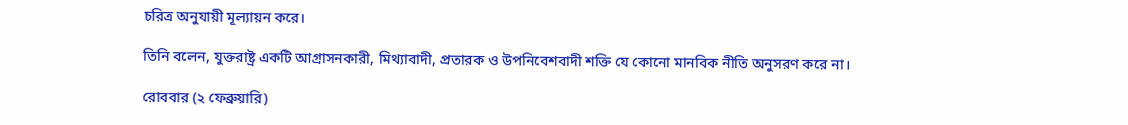চরিত্র অনুযায়ী মূল্যায়ন করে।

তিনি বলেন, যুক্তরাষ্ট্র একটি আগ্রাসনকারী, মিথ্যাবাদী, প্রতারক ও উপনিবেশবাদী শক্তি যে কোনো মানবিক নীতি অনুসরণ করে না।

রোববার (২ ফেব্রুয়ারি)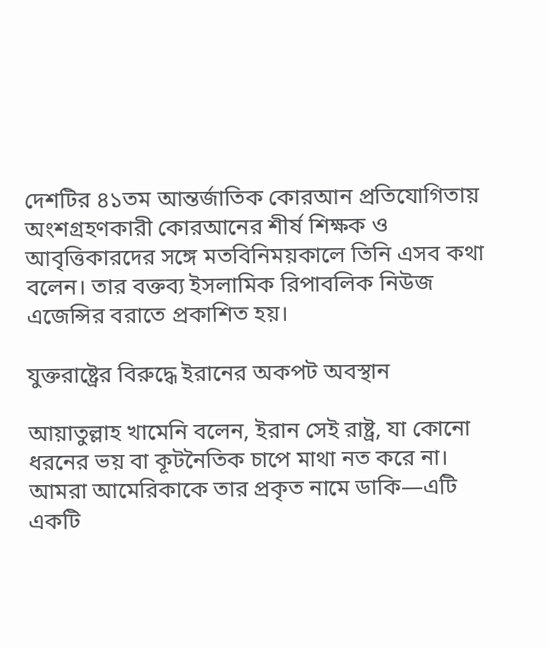দেশটির ৪১তম আন্তর্জাতিক কোরআন প্রতিযোগিতায় অংশগ্রহণকারী কোরআনের শীর্ষ শিক্ষক ও আবৃত্তিকারদের সঙ্গে মতবিনিময়কালে তিনি এসব কথা বলেন। তার বক্তব্য ইসলামিক রিপাবলিক নিউজ এজেন্সির বরাতে প্রকাশিত হয়।

যুক্তরাষ্ট্রের বিরুদ্ধে ইরানের অকপট অবস্থান

আয়াতুল্লাহ খামেনি বলেন, ইরান সেই রাষ্ট্র, যা কোনো ধরনের ভয় বা কূটনৈতিক চাপে মাথা নত করে না। আমরা আমেরিকাকে তার প্রকৃত নামে ডাকি—এটি একটি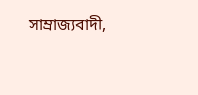সাম্রাজ্যবাদী,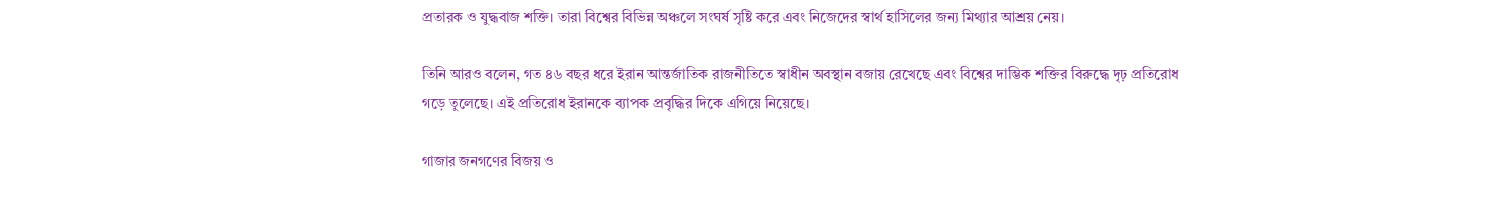প্রতারক ও যুদ্ধবাজ শক্তি। তারা বিশ্বের বিভিন্ন অঞ্চলে সংঘর্ষ সৃষ্টি করে এবং নিজেদের স্বার্থ হাসিলের জন্য মিথ্যার আশ্রয় নেয়।

তিনি আরও বলেন, গত ৪৬ বছর ধরে ইরান আন্তর্জাতিক রাজনীতিতে স্বাধীন অবস্থান বজায় রেখেছে এবং বিশ্বের দাম্ভিক শক্তির বিরুদ্ধে দৃঢ় প্রতিরোধ গড়ে তুলেছে। এই প্রতিরোধ ইরানকে ব্যাপক প্রবৃদ্ধির দিকে এগিয়ে নিয়েছে।

গাজার জনগণের বিজয় ও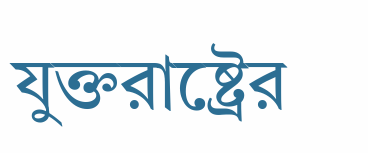যুক্তরাষ্ট্রের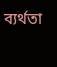ব্যর্থতা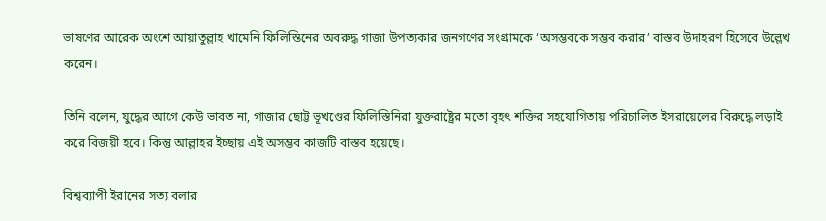ভাষণের আরেক অংশে আয়াতুল্লাহ খামেনি ফিলিস্তিনের অবরুদ্ধ গাজা উপত্যকার জনগণের সংগ্রামকে ‘অসম্ভবকে সম্ভব করার’ বাস্তব উদাহরণ হিসেবে উল্লেখ করেন।

তিনি বলেন, যুদ্ধের আগে কেউ ভাবত না, গাজার ছোট্ট ভূখণ্ডের ফিলিস্তিনিরা যুক্তরাষ্ট্রের মতো বৃহৎ শক্তির সহযোগিতায় পরিচালিত ইসরায়েলের বিরুদ্ধে লড়াই করে বিজয়ী হবে। কিন্তু আল্লাহর ইচ্ছায় এই অসম্ভব কাজটি বাস্তব হয়েছে।

বিশ্বব্যাপী ইরানের সত্য বলার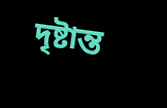দৃষ্টান্ত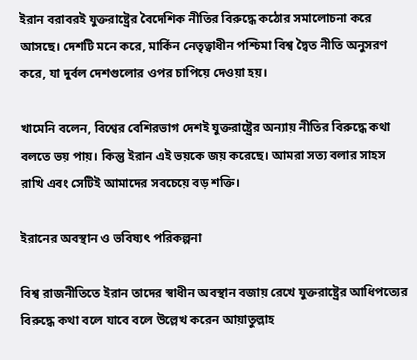ইরান বরাবরই যুক্তরাষ্ট্রের বৈদেশিক নীতির বিরুদ্ধে কঠোর সমালোচনা করে আসছে। দেশটি মনে করে, মার্কিন নেতৃত্বাধীন পশ্চিমা বিশ্ব দ্বৈত নীতি অনুসরণ করে, যা দুর্বল দেশগুলোর ওপর চাপিয়ে দেওয়া হয়।

খামেনি বলেন, বিশ্বের বেশিরভাগ দেশই যুক্তরাষ্ট্রের অন্যায় নীতির বিরুদ্ধে কথা বলতে ভয় পায়। কিন্তু ইরান এই ভয়কে জয় করেছে। আমরা সত্য বলার সাহস রাখি এবং সেটিই আমাদের সবচেয়ে বড় শক্তি।

ইরানের অবস্থান ও ভবিষ্যৎ পরিকল্পনা

বিশ্ব রাজনীতিতে ইরান তাদের স্বাধীন অবস্থান বজায় রেখে যুক্তরাষ্ট্রের আধিপত্যের বিরুদ্ধে কথা বলে যাবে বলে উল্লেখ করেন আয়াতুল্লাহ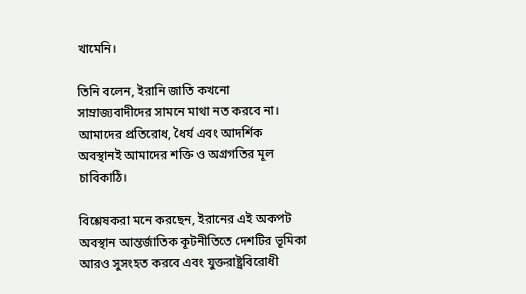খামেনি।

তিনি বলেন, ইরানি জাতি কখনো সাম্রাজ্যবাদীদের সামনে মাথা নত করবে না। আমাদের প্রতিরোধ, ধৈর্য এবং আদর্শিক অবস্থানই আমাদের শক্তি ও অগ্রগতির মূল চাবিকাঠি।

বিশ্লেষকরা মনে করছেন, ইরানের এই অকপট অবস্থান আন্তর্জাতিক কূটনীতিতে দেশটির ভূমিকা আরও সুসংহত করবে এবং যুক্তরাষ্ট্রবিরোধী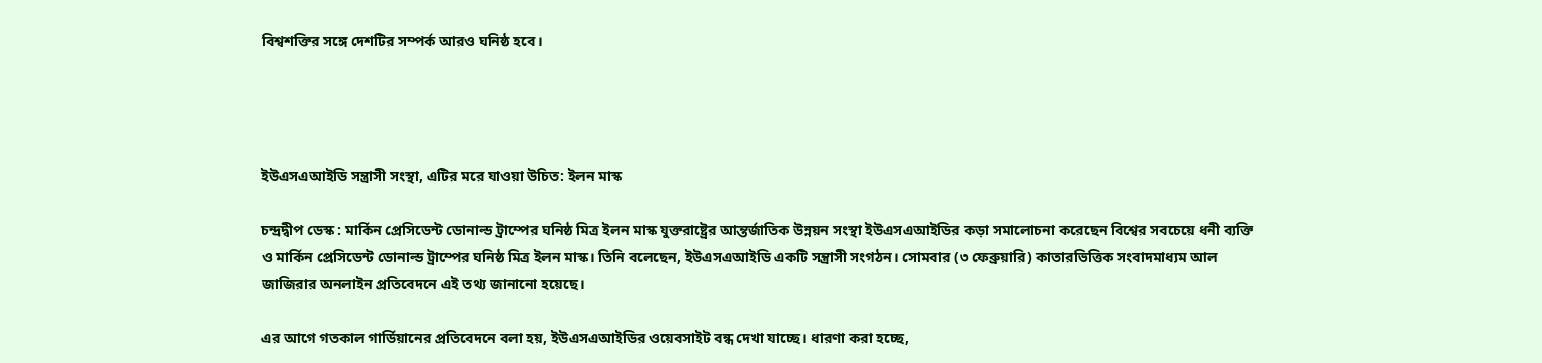বিশ্বশক্তির সঙ্গে দেশটির সম্পর্ক আরও ঘনিষ্ঠ হবে।




ইউএসএআইডি সন্ত্রাসী সংস্থা, এটির মরে যাওয়া উচিত: ইলন মাস্ক

চন্দ্রদ্বীপ ডেস্ক : মার্কিন প্রেসিডেন্ট ডোনাল্ড ট্রাম্পের ঘনিষ্ঠ মিত্র ইলন মাস্ক যুক্তরাষ্ট্রের আন্তর্জাতিক উন্নয়ন সংস্থা ইউএসএআইডির কড়া সমালোচনা করেছেন বিশ্বের সবচেয়ে ধনী ব্যক্তি ও মার্কিন প্রেসিডেন্ট ডোনাল্ড ট্রাম্পের ঘনিষ্ঠ মিত্র ইলন মাস্ক। তিনি বলেছেন, ইউএসএআইডি একটি সন্ত্রাসী সংগঠন। সোমবার (৩ ফেব্রুয়ারি) কাতারভিত্তিক সংবাদমাধ্যম আল জাজিরার অনলাইন প্রতিবেদনে এই তথ্য জানানো হয়েছে।

এর আগে গতকাল গার্ডিয়ানের প্রতিবেদনে বলা হয়, ইউএসএআইডির ওয়েবসাইট বন্ধ দেখা যাচ্ছে। ধারণা করা হচ্ছে,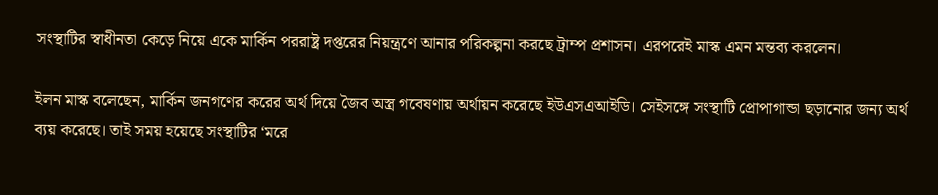সংস্থাটির স্বাধীনতা কেড়ে নিয়ে একে মার্কিন পররাষ্ট্র দপ্তরের নিয়ন্ত্রণে আনার পরিকল্পনা করছে ট্রাম্প প্রশাসন। এরপরেই মাস্ক এমন মন্তব্য করলেন।

ইলন মাস্ক বলেছেন, মার্কিন জনগণের করের অর্থ দিয়ে জৈব অস্ত্র গবেষণায় অর্থায়ন করেছে ইউএসএআইডি। সেইসঙ্গে সংস্থাটি প্রোপাগান্ডা ছড়ানোর জন্য অর্থ ব্যয় করেছে। তাই সময় হয়েছে সংস্থাটির ‘মরে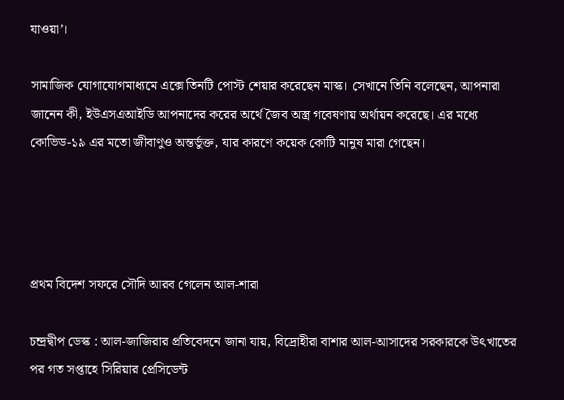যাওয়া’।

সামাজিক যোগাযোগমাধ্যমে এক্সে তিনটি পোস্ট শেয়ার করেছেন মাস্ক। সেখানে তিনি বলেছেন, আপনারা জানেন কী, ইউএসএআইডি আপনাদের করের অর্থে জৈব অস্ত্র গবেষণায় অর্থায়ন করেছে। এর মধ্যে কোভিড-১৯ এর মতো জীবাণুও অন্তর্ভুক্ত, যার কারণে কয়েক কোটি মানুষ মারা গেছেন।




প্রথম বিদেশ সফরে সৌদি আরব গেলেন আল-শারা

চন্দ্রদ্বীপ ডেস্ক : আল-জাজিরার প্রতিবেদনে জানা যায়, বিদ্রোহীরা বাশার আল-আসাদের সরকারকে উৎখাতের পর গত সপ্তাহে সিরিয়ার প্রেসিডেন্ট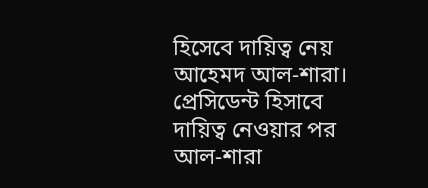হিসেবে দায়িত্ব নেয় আহেমদ আল-শারা। প্রেসিডেন্ট হিসাবে দায়িত্ব নেওয়ার পর আল-শারা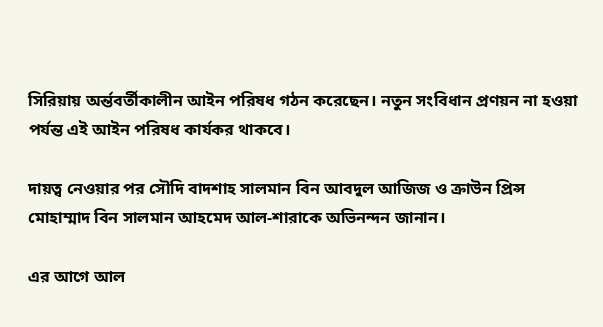সিরিয়ায় অর্ন্তবর্তীকালীন আইন পরিষধ গঠন করেছেন। নতুন সংবিধান প্রণয়ন না হওয়া পর্যন্ত এই আইন পরিষধ কার্যকর থাকবে।

দায়ত্ব নেওয়ার পর সৌদি বাদশাহ সালমান বিন আবদুল আজিজ ও ক্রাউন প্রিন্স মোহাম্মাদ বিন সালমান আহমেদ আল-শারাকে অভিনন্দন জানান।

এর আগে আল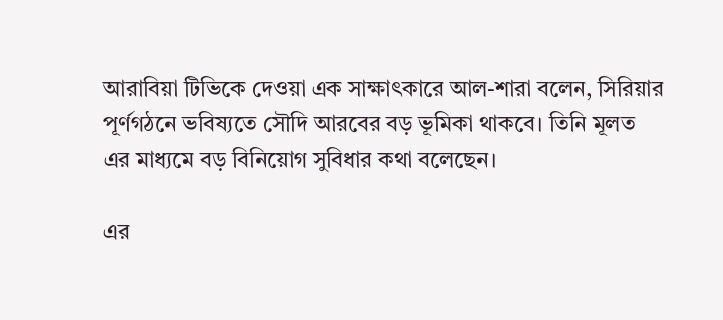আরাবিয়া টিভিকে দেওয়া এক সাক্ষাৎকারে আল-শারা বলেন, সিরিয়ার পূর্ণগঠনে ভবিষ্যতে সৌদি আরবের বড় ভূমিকা থাকবে। তিনি মূলত এর মাধ্যমে বড় বিনিয়োগ সুবিধার কথা বলেছেন।

এর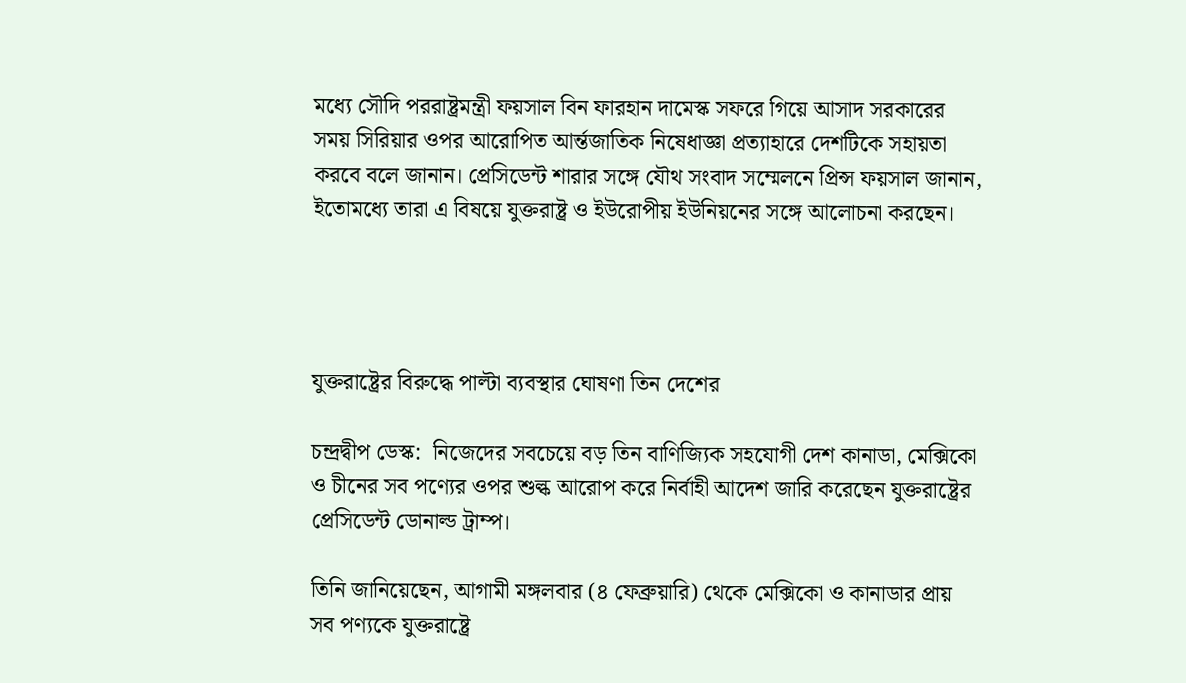মধ্যে সৌদি পররাষ্ট্রমন্ত্রী ফয়সাল বিন ফারহান দামেস্ক সফরে গিয়ে আসাদ সরকারের সময় সিরিয়ার ওপর আরোপিত আর্ন্তজাতিক নিষেধাজ্ঞা প্রত্যাহারে দেশটিকে সহায়তা করবে বলে জানান। প্রেসিডেন্ট শারার সঙ্গে যৌথ সংবাদ সম্মেলনে প্রিন্স ফয়সাল জানান, ইতোমধ্যে তারা এ বিষয়ে যুক্তরাষ্ট্র ও ইউরোপীয় ইউনিয়নের সঙ্গে আলোচনা করছেন।




যুক্তরাষ্ট্রের বিরুদ্ধে পাল্টা ব্যবস্থার ঘোষণা তিন দেশের

চন্দ্রদ্বীপ ডেস্ক:  নিজেদের সবচেয়ে বড় তিন বাণিজ্যিক সহযোগী দেশ কানাডা, মেক্সিকো ও চীনের সব পণ্যের ওপর শুল্ক আরোপ করে নির্বাহী আদেশ জারি করেছেন যুক্তরাষ্ট্রের প্রেসিডেন্ট ডোনাল্ড ট্রাম্প।

তিনি জানিয়েছেন, আগামী মঙ্গলবার (৪ ফেব্রুয়ারি) থেকে মেক্সিকো ও কানাডার প্রায় সব পণ্যকে যুক্তরাষ্ট্রে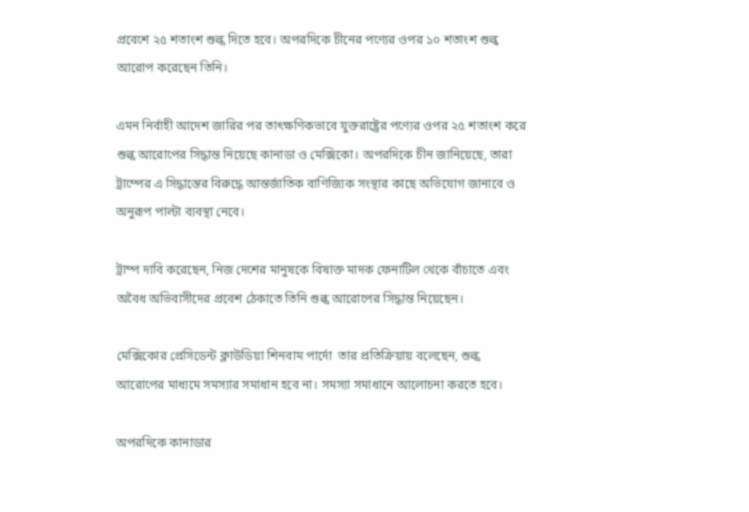প্রবেশে ২৫ শতাংশ শুল্ক দিতে হবে। অপরদিকে চীনের পণ্যের ওপর ১০ শতাংশ শুল্ক আরোপ করেছেন তিনি।

এমন নির্বাহী আদেশ জারির পর তাৎক্ষণিকভাবে যুক্তরাষ্ট্রের পণ্যের ওপর ২৫ শতাংশ করে শুল্ক আরোপের সিদ্ধান্ত নিয়েছে কানাডা ও মেক্সিকো। অপরদিকে চীন জানিয়েছে, তারা ট্রাম্পের এ সিদ্ধান্তের বিরুদ্ধে আন্তর্জাতিক বাণিজ্যিক সংস্থার কাছে অভিযোগ জানাবে ও অনুরূপ পাল্টা ব্যবস্থা নেবে।

ট্রাম্প দাবি করেছেন, নিজ দেশের মানুষকে বিষাক্ত মাদক ফেনাটিল থেকে বাঁচাতে এবং অবৈধ অভিবাসীদের প্রবেশ ঠেকাতে তিনি শুল্ক আরোপের সিদ্ধান্ত নিয়েছেন।

মেক্সিকোর প্রেসিডেন্ট ক্লাউডিয়া শিনবাম পার্দো  তার প্রতিক্রিয়ায় বলেছেন, শুল্ক আরোপের মাধ্যমে সমস্যার সমাধান হবে না। সমস্যা সমাধানে আলোচনা করতে হবে।

অপরদিকে কানাডার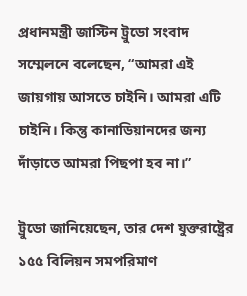প্রধানমন্ত্রী জাস্টিন ট্রুডো সংবাদ সম্মেলনে বলেছেন, “আমরা এই জায়গায় আসতে চাইনি। আমরা এটি চাইনি। কিন্তু কানাডিয়ানদের জন্য দাঁড়াতে আমরা পিছপা হব না।”

ট্রুডো জানিয়েছেন, তার দেশ যুক্তরাষ্ট্রের ১৫৫ বিলিয়ন সমপরিমাণ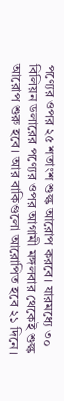পণ্যের ওপর ২৫ শতাংশ শুল্ক আরোপ করবে। যারমধ্যে ৩০ বিলিয়ন ডলারের পণ্যের ওপর আগামী মঙ্গলবার থেকেই শুল্ক আরোপ শুরু হবে। আর বাকিগুলো আরোপিত হবে ২১ দিনে।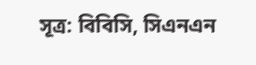সূত্র: বিবিসি, সিএনএন